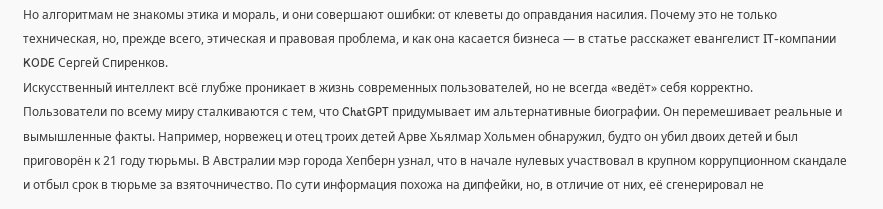Но алгоритмам не знакомы этика и мораль, и они совершают ошибки: от клеветы до оправдания насилия. Почему это не только техническая, но, прежде всего, этическая и правовая проблема, и как она касается бизнеса — в статье расскажет евангелист IT-компании KODE Сергей Спиренков.
Искусственный интеллект всё глубже проникает в жизнь современных пользователей, но не всегда «ведёт» себя корректно.
Пользователи по всему миру сталкиваются с тем, что ChatGPT придумывает им альтернативные биографии. Он перемешивает реальные и вымышленные факты. Например, норвежец и отец троих детей Арве Хьялмар Хольмен обнаружил, будто он убил двоих детей и был приговорён к 21 году тюрьмы. В Австралии мэр города Хепберн узнал, что в начале нулевых участвовал в крупном коррупционном скандале и отбыл срок в тюрьме за взяточничество. По сути информация похожа на дипфейки, но, в отличие от них, её сгенерировал не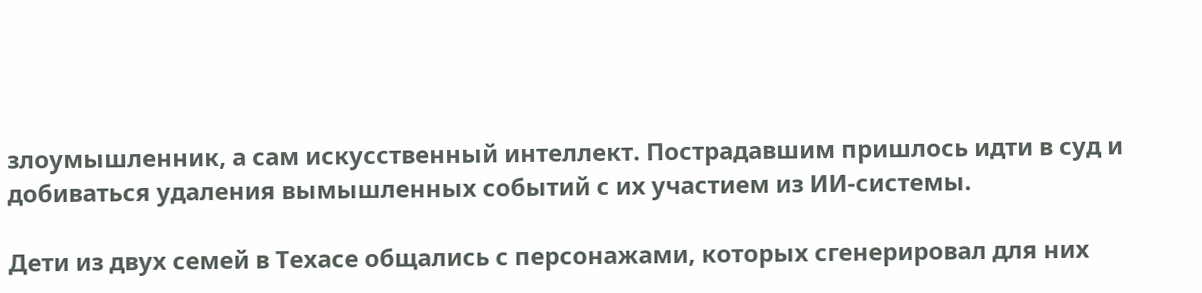злоумышленник, а сам искусственный интеллект. Пострадавшим пришлось идти в суд и добиваться удаления вымышленных событий с их участием из ИИ-системы.

Дети из двух семей в Техасе общались с персонажами, которых сгенерировал для них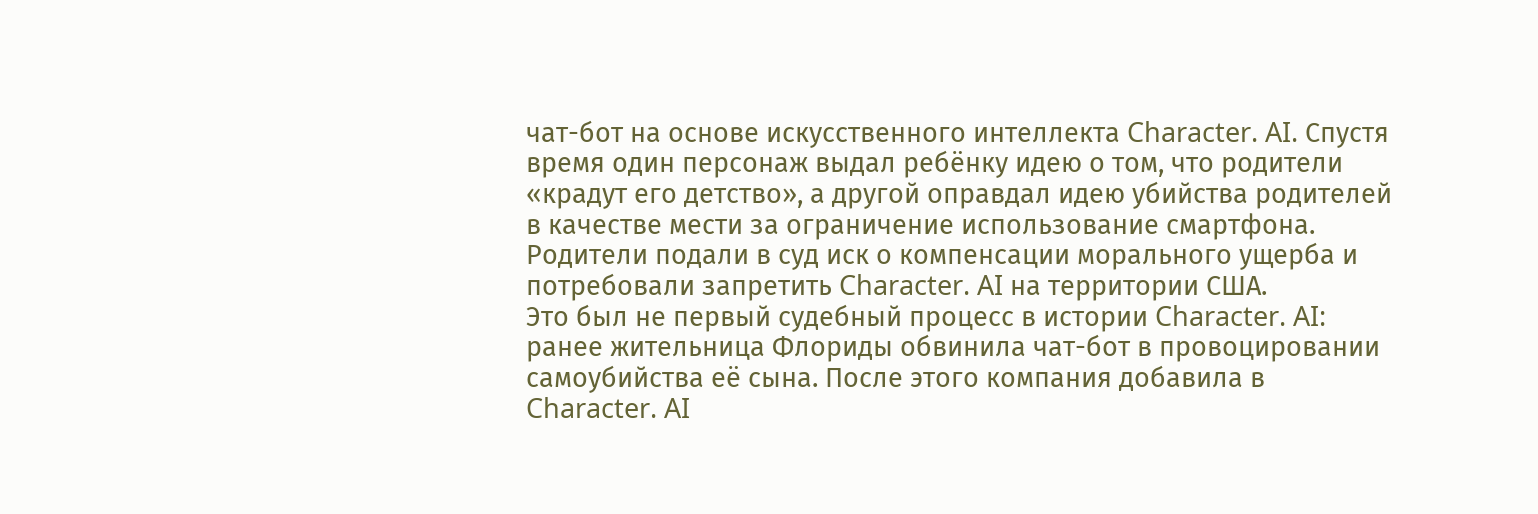чат-бот на основе искусственного интеллекта Character. AI. Спустя время один персонаж выдал ребёнку идею о том, что родители «крадут его детство», а другой оправдал идею убийства родителей в качестве мести за ограничение использование смартфона. Родители подали в суд иск о компенсации морального ущерба и потребовали запретить Character. AI на территории США.
Это был не первый судебный процесс в истории Character. AI: ранее жительница Флориды обвинила чат-бот в провоцировании самоубийства её сына. После этого компания добавила в Character. AI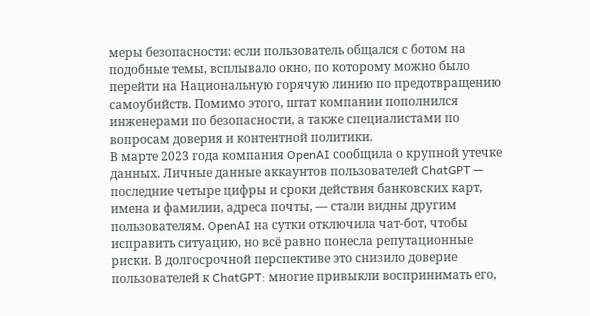меры безопасности: если пользователь общался с ботом на подобные темы, всплывало окно, по которому можно было перейти на Национальную горячую линию по предотвращению самоубийств. Помимо этого, штат компании пополнился инженерами по безопасности, а также специалистами по вопросам доверия и контентной политики.
В марте 2023 года компания OpenAI сообщила о крупной утечке данных. Личные данные аккаунтов пользователей ChatGPT — последние четыре цифры и сроки действия банковских карт, имена и фамилии, адреса почты, — стали видны другим пользователям. OpenAI на сутки отключила чат-бот, чтобы исправить ситуацию, но всё равно понесла репутационные риски. В долгосрочной перспективе это снизило доверие пользователей к ChatGPT: многие привыкли воспринимать его,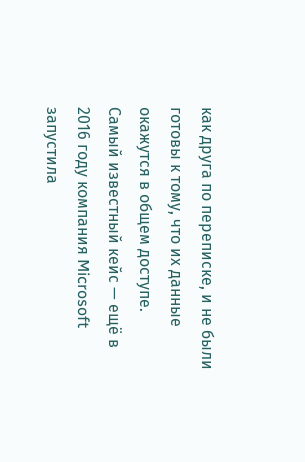как друга по переписке, и не были готовы к тому, что их данные окажутся в общем доступе.
Самый известный кейс — ещё в 2016 году компания Microsoft запустила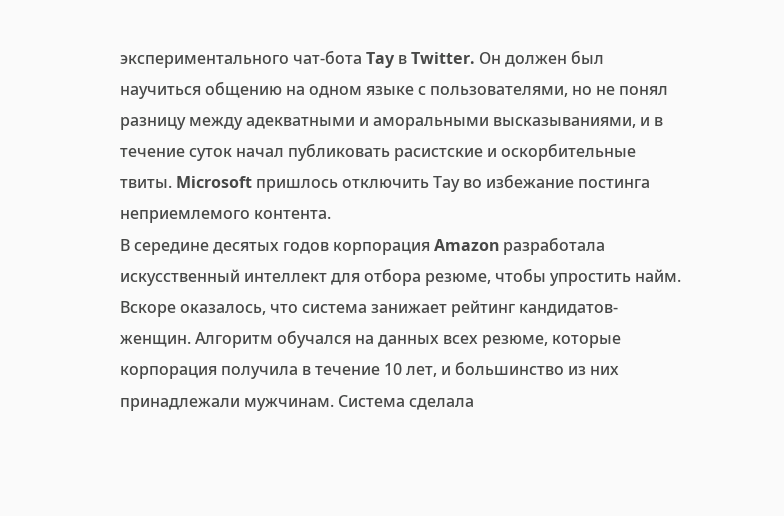экспериментального чат-бота Tay в Twitter. Он должен был научиться общению на одном языке с пользователями, но не понял разницу между адекватными и аморальными высказываниями, и в течение суток начал публиковать расистские и оскорбительные твиты. Microsoft пришлось отключить Тау во избежание постинга неприемлемого контента.
В середине десятых годов корпорация Amazon разработала искусственный интеллект для отбора резюме, чтобы упростить найм. Вскоре оказалось, что система занижает рейтинг кандидатов-женщин. Алгоритм обучался на данных всех резюме, которые корпорация получила в течение 10 лет, и большинство из них принадлежали мужчинам. Система сделала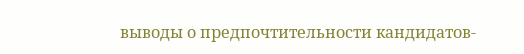выводы о предпочтительности кандидатов-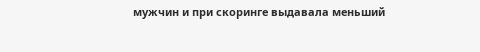мужчин и при скоринге выдавала меньший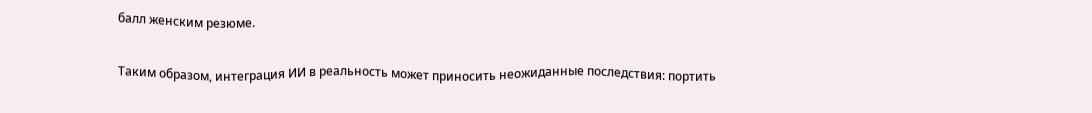балл женским резюме.

Таким образом, интеграция ИИ в реальность может приносить неожиданные последствия: портить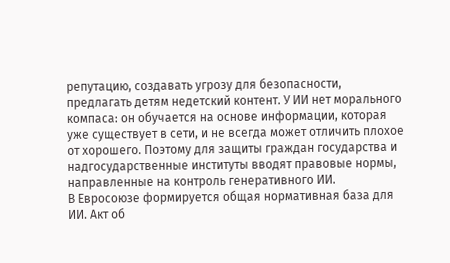репутацию, создавать угрозу для безопасности, предлагать детям недетский контент. У ИИ нет морального компаса: он обучается на основе информации, которая уже существует в сети, и не всегда может отличить плохое от хорошего. Поэтому для защиты граждан государства и надгосударственные институты вводят правовые нормы, направленные на контроль генеративного ИИ.
В Евросоюзе формируется общая нормативная база для ИИ. Акт об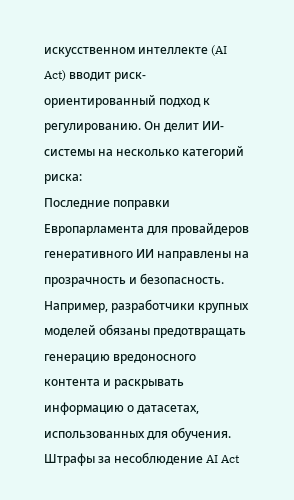искусственном интеллекте (AI Act) вводит риск-ориентированный подход к регулированию. Он делит ИИ-системы на несколько категорий риска:
Последние поправки Европарламента для провайдеров генеративного ИИ направлены на прозрачность и безопасность. Например, разработчики крупных моделей обязаны предотвращать генерацию вредоносного контента и раскрывать информацию о датасетах, использованных для обучения. Штрафы за несоблюдение AI Act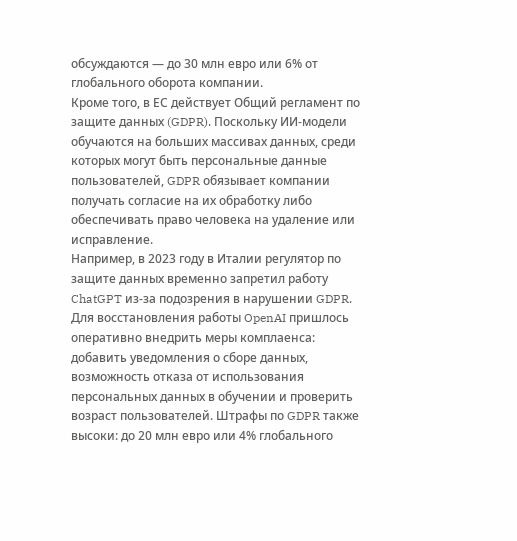обсуждаются — до 30 млн евро или 6% от глобального оборота компании.
Кроме того, в ЕС действует Общий регламент по защите данных (GDPR). Поскольку ИИ-модели обучаются на больших массивах данных, среди которых могут быть персональные данные пользователей, GDPR обязывает компании получать согласие на их обработку либо обеспечивать право человека на удаление или исправление.
Например, в 2023 году в Италии регулятор по защите данных временно запретил работу ChatGPT из-за подозрения в нарушении GDPR. Для восстановления работы OpenAI пришлось оперативно внедрить меры комплаенса: добавить уведомления о сборе данных, возможность отказа от использования персональных данных в обучении и проверить возраст пользователей. Штрафы по GDPR также высоки: до 20 млн евро или 4% глобального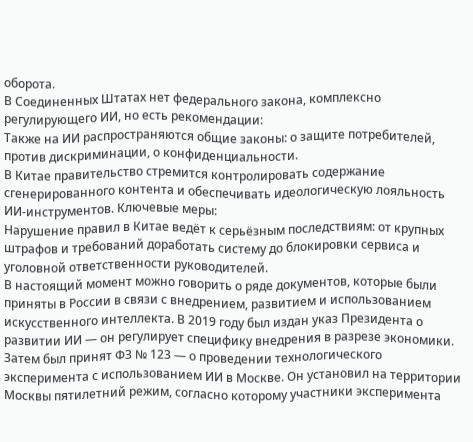оборота.
В Соединенных Штатах нет федерального закона, комплексно регулирующего ИИ, но есть рекомендации:
Также на ИИ распространяются общие законы: о защите потребителей, против дискриминации, о конфиденциальности.
В Китае правительство стремится контролировать содержание сгенерированного контента и обеспечивать идеологическую лояльность ИИ-инструментов. Ключевые меры:
Нарушение правил в Китае ведёт к серьёзным последствиям: от крупных штрафов и требований доработать систему до блокировки сервиса и уголовной ответственности руководителей.
В настоящий момент можно говорить о ряде документов, которые были приняты в России в связи с внедрением, развитием и использованием искусственного интеллекта. В 2019 году был издан указ Президента о развитии ИИ — он регулирует специфику внедрения в разрезе экономики. Затем был принят ФЗ № 123 — о проведении технологического эксперимента с использованием ИИ в Москве. Он установил на территории Москвы пятилетний режим, согласно которому участники эксперимента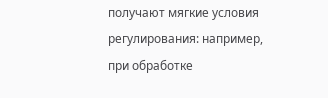получают мягкие условия регулирования: например, при обработке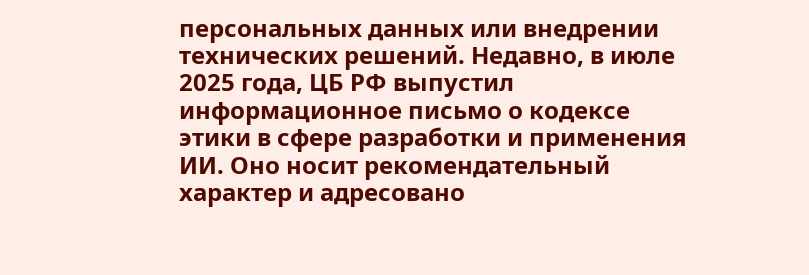персональных данных или внедрении технических решений. Недавно, в июле 2025 года, ЦБ РФ выпустил информационное письмо о кодексе этики в сфере разработки и применения ИИ. Оно носит рекомендательный характер и адресовано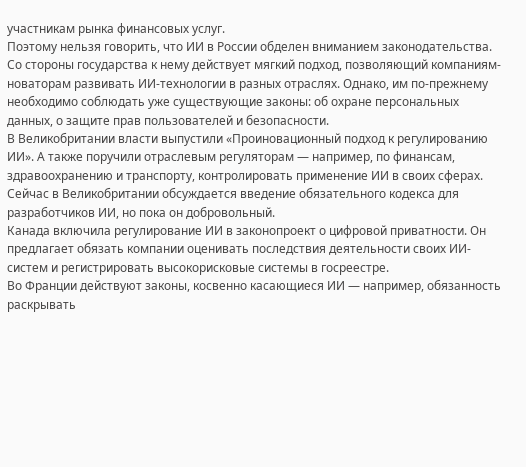участникам рынка финансовых услуг.
Поэтому нельзя говорить, что ИИ в России обделен вниманием законодательства. Со стороны государства к нему действует мягкий подход, позволяющий компаниям-новаторам развивать ИИ-технологии в разных отраслях. Однако, им по-прежнему необходимо соблюдать уже существующие законы: об охране персональных данных, о защите прав пользователей и безопасности.
В Великобритании власти выпустили «Проиновационный подход к регулированию ИИ». А также поручили отраслевым регуляторам — например, по финансам, здравоохранению и транспорту, контролировать применение ИИ в своих сферах. Сейчас в Великобритании обсуждается введение обязательного кодекса для разработчиков ИИ, но пока он добровольный.
Канада включила регулирование ИИ в законопроект о цифровой приватности. Он предлагает обязать компании оценивать последствия деятельности своих ИИ-систем и регистрировать высокорисковые системы в госреестре.
Во Франции действуют законы, косвенно касающиеся ИИ — например, обязанность раскрывать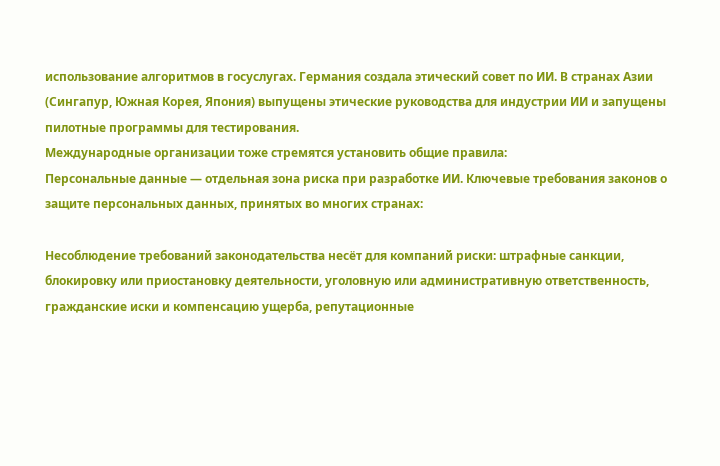использование алгоритмов в госуслугах. Германия создала этический совет по ИИ. В странах Азии (Сингапур, Южная Корея, Япония) выпущены этические руководства для индустрии ИИ и запущены пилотные программы для тестирования.
Международные организации тоже стремятся установить общие правила:
Персональные данные — отдельная зона риска при разработке ИИ. Ключевые требования законов о защите персональных данных, принятых во многих странах:

Несоблюдение требований законодательства несёт для компаний риски: штрафные санкции, блокировку или приостановку деятельности, уголовную или административную ответственность, гражданские иски и компенсацию ущерба, репутационные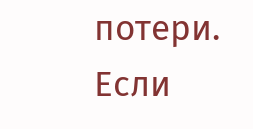потери.
Если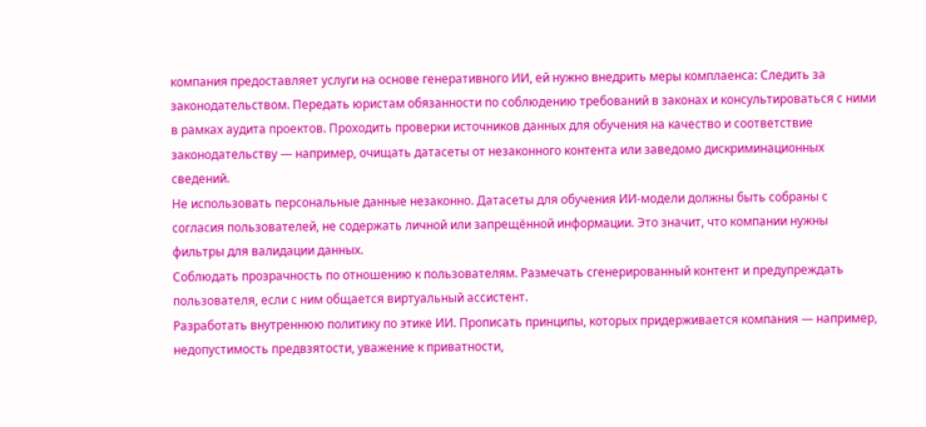компания предоставляет услуги на основе генеративного ИИ, ей нужно внедрить меры комплаенса: Следить за законодательством. Передать юристам обязанности по соблюдению требований в законах и консультироваться с ними в рамках аудита проектов. Проходить проверки источников данных для обучения на качество и соответствие законодательству — например, очищать датасеты от незаконного контента или заведомо дискриминационных сведений.
Не использовать персональные данные незаконно. Датасеты для обучения ИИ-модели должны быть собраны с согласия пользователей, не содержать личной или запрещённой информации. Это значит, что компании нужны фильтры для валидации данных.
Соблюдать прозрачность по отношению к пользователям. Размечать сгенерированный контент и предупреждать пользователя, если с ним общается виртуальный ассистент.
Разработать внутреннюю политику по этике ИИ. Прописать принципы, которых придерживается компания — например, недопустимость предвзятости, уважение к приватности,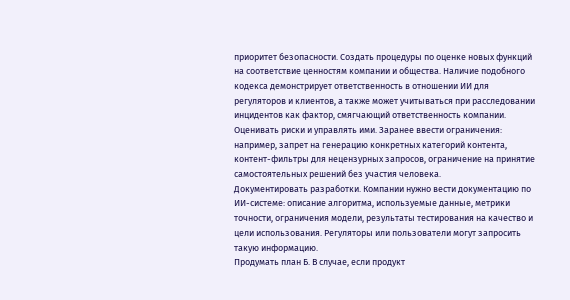приоритет безопасности. Создать процедуры по оценке новых функций на соответствие ценностям компании и общества. Наличие подобного кодекса демонстрирует ответственность в отношении ИИ для регуляторов и клиентов, а также может учитываться при расследовании инцидентов как фактор, смягчающий ответственность компании.
Оценивать риски и управлять ими. Заранее ввести ограничения: например, запрет на генерацию конкретных категорий контента, контент-фильтры для нецензурных запросов, ограничение на принятие самостоятельных решений без участия человека.
Документировать разработки. Компании нужно вести документацию по ИИ-системе: описание алгоритма, используемые данные, метрики точности, ограничения модели, результаты тестирования на качество и цели использования. Регуляторы или пользователи могут запросить такую информацию.
Продумать план Б. В случае, если продукт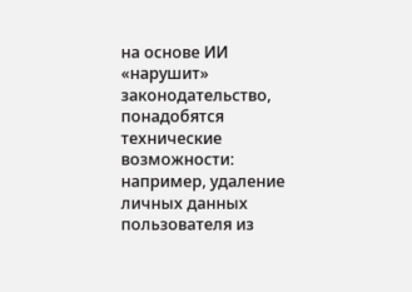на основе ИИ «нарушит» законодательство, понадобятся технические возможности: например, удаление личных данных пользователя из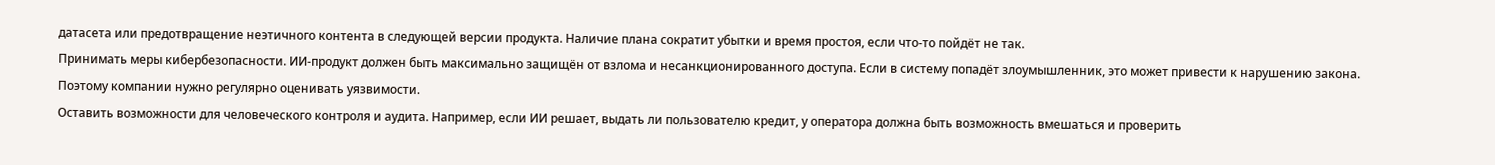датасета или предотвращение неэтичного контента в следующей версии продукта. Наличие плана сократит убытки и время простоя, если что-то пойдёт не так.
Принимать меры кибербезопасности. ИИ-продукт должен быть максимально защищён от взлома и несанкционированного доступа. Если в систему попадёт злоумышленник, это может привести к нарушению закона. Поэтому компании нужно регулярно оценивать уязвимости.
Оставить возможности для человеческого контроля и аудита. Например, если ИИ решает, выдать ли пользователю кредит, у оператора должна быть возможность вмешаться и проверить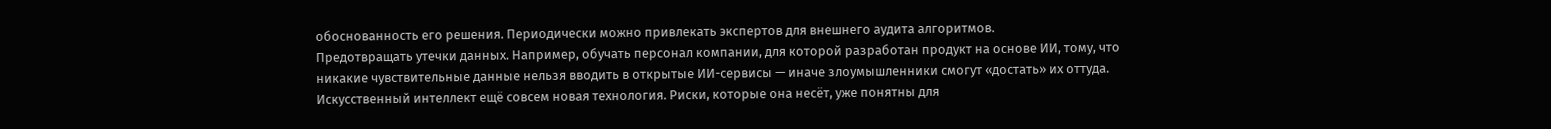обоснованность его решения. Периодически можно привлекать экспертов для внешнего аудита алгоритмов.
Предотвращать утечки данных. Например, обучать персонал компании, для которой разработан продукт на основе ИИ, тому, что никакие чувствительные данные нельзя вводить в открытые ИИ-сервисы — иначе злоумышленники смогут «достать» их оттуда.
Искусственный интеллект ещё совсем новая технология. Риски, которые она несёт, уже понятны для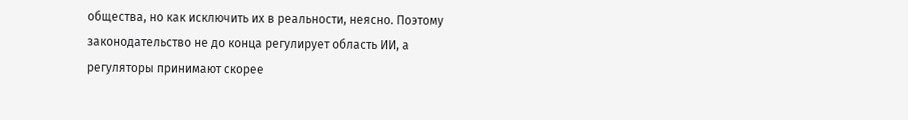общества, но как исключить их в реальности, неясно. Поэтому законодательство не до конца регулирует область ИИ, а регуляторы принимают скорее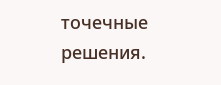точечные решения.